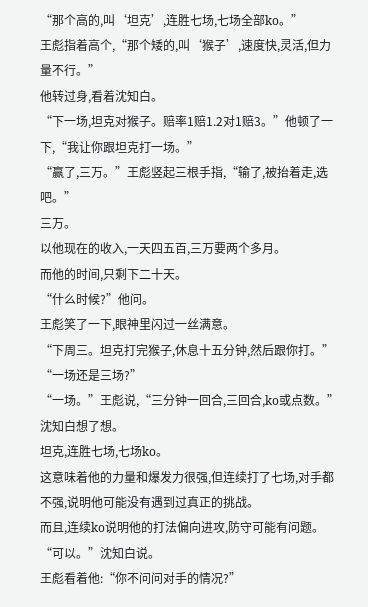“那个高的,叫‘坦克’,连胜七场,七场全部ko。”
王彪指着高个,“那个矮的,叫‘猴子’,速度快,灵活,但力量不行。”
他转过身,看着沈知白。
“下一场,坦克对猴子。赔率1赔1.2对1赔3。”他顿了一下,“我让你跟坦克打一场。”
“赢了,三万。”王彪竖起三根手指,“输了,被抬着走,选吧。”
三万。
以他现在的收入,一天四五百,三万要两个多月。
而他的时间,只剩下二十天。
“什么时候?”他问。
王彪笑了一下,眼神里闪过一丝满意。
“下周三。坦克打完猴子,休息十五分钟,然后跟你打。”
“一场还是三场?”
“一场。”王彪说,“三分钟一回合,三回合,ko或点数。”
沈知白想了想。
坦克,连胜七场,七场ko。
这意味着他的力量和爆发力很强,但连续打了七场,对手都不强,说明他可能没有遇到过真正的挑战。
而且,连续ko说明他的打法偏向进攻,防守可能有问题。
“可以。”沈知白说。
王彪看着他:“你不问问对手的情况?”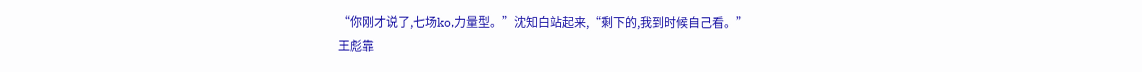“你刚才说了,七场ko,力量型。”沈知白站起来,“剩下的,我到时候自己看。”
王彪靠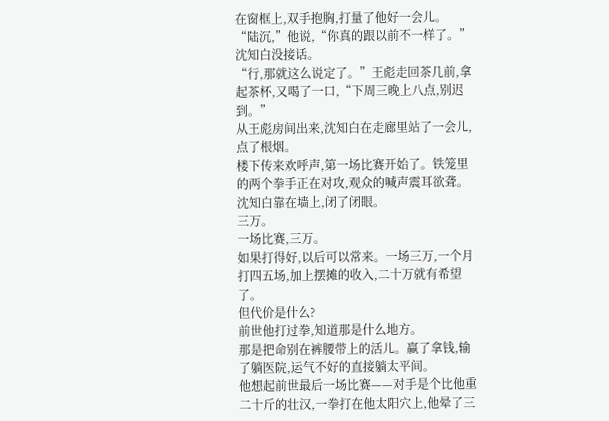在窗框上,双手抱胸,打量了他好一会儿。
“陆沉,”他说,“你真的跟以前不一样了。”
沈知白没接话。
“行,那就这么说定了。”王彪走回茶几前,拿起茶杯,又喝了一口,“下周三晚上八点,别迟到。”
从王彪房间出来,沈知白在走廊里站了一会儿,点了根烟。
楼下传来欢呼声,第一场比赛开始了。铁笼里的两个拳手正在对攻,观众的喊声震耳欲聋。
沈知白靠在墙上,闭了闭眼。
三万。
一场比赛,三万。
如果打得好,以后可以常来。一场三万,一个月打四五场,加上摆摊的收入,二十万就有希望了。
但代价是什么?
前世他打过拳,知道那是什么地方。
那是把命别在裤腰带上的活儿。赢了拿钱,输了躺医院,运气不好的直接躺太平间。
他想起前世最后一场比赛——对手是个比他重二十斤的壮汉,一拳打在他太阳穴上,他晕了三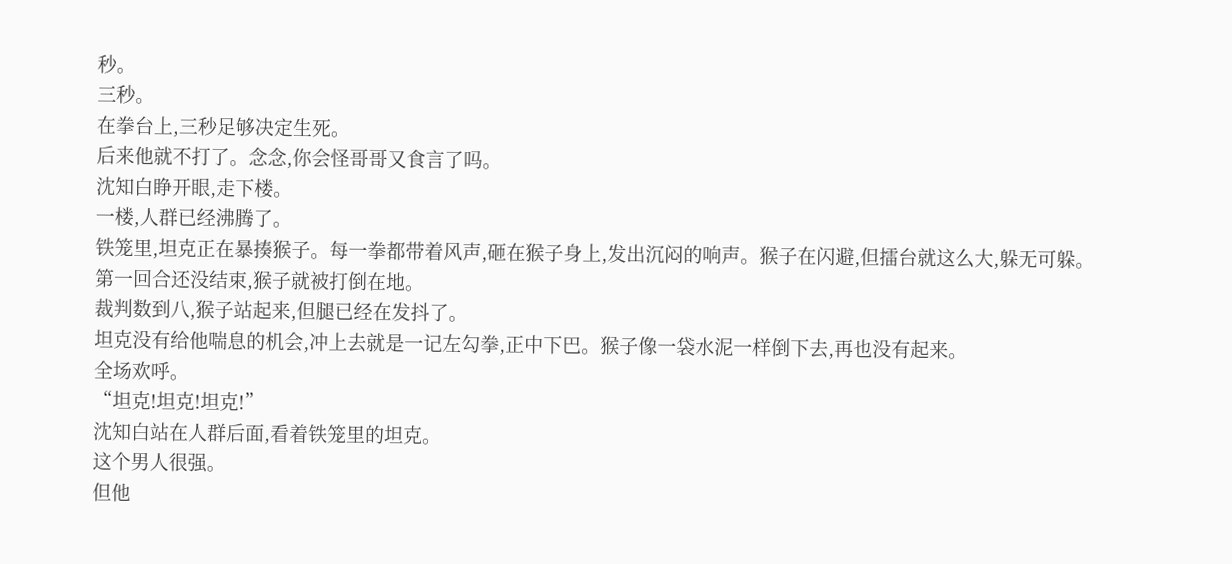秒。
三秒。
在拳台上,三秒足够决定生死。
后来他就不打了。念念,你会怪哥哥又食言了吗。
沈知白睁开眼,走下楼。
一楼,人群已经沸腾了。
铁笼里,坦克正在暴揍猴子。每一拳都带着风声,砸在猴子身上,发出沉闷的响声。猴子在闪避,但擂台就这么大,躲无可躲。
第一回合还没结束,猴子就被打倒在地。
裁判数到八,猴子站起来,但腿已经在发抖了。
坦克没有给他喘息的机会,冲上去就是一记左勾拳,正中下巴。猴子像一袋水泥一样倒下去,再也没有起来。
全场欢呼。
“坦克!坦克!坦克!”
沈知白站在人群后面,看着铁笼里的坦克。
这个男人很强。
但他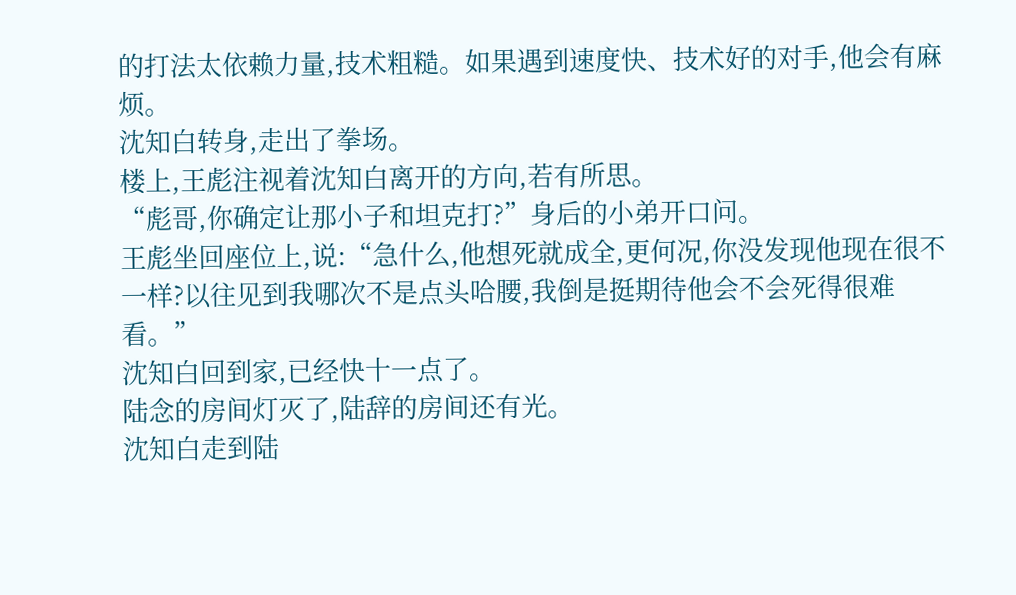的打法太依赖力量,技术粗糙。如果遇到速度快、技术好的对手,他会有麻烦。
沈知白转身,走出了拳场。
楼上,王彪注视着沈知白离开的方向,若有所思。
“彪哥,你确定让那小子和坦克打?”身后的小弟开口问。
王彪坐回座位上,说:“急什么,他想死就成全,更何况,你没发现他现在很不一样?以往见到我哪次不是点头哈腰,我倒是挺期待他会不会死得很难看。”
沈知白回到家,已经快十一点了。
陆念的房间灯灭了,陆辞的房间还有光。
沈知白走到陆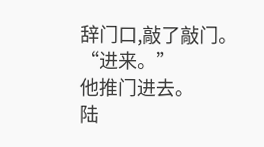辞门口,敲了敲门。
“进来。”
他推门进去。
陆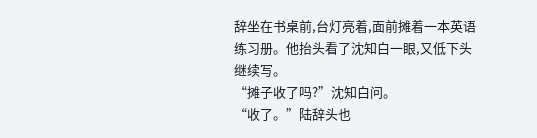辞坐在书桌前,台灯亮着,面前摊着一本英语练习册。他抬头看了沈知白一眼,又低下头继续写。
“摊子收了吗?”沈知白问。
“收了。”陆辞头也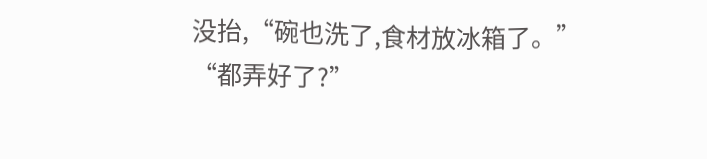没抬,“碗也洗了,食材放冰箱了。”
“都弄好了?”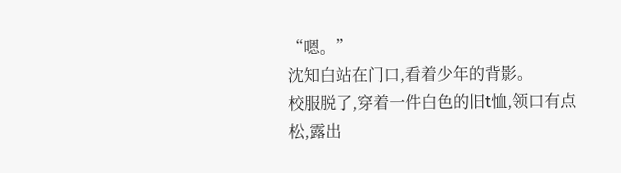“嗯。”
沈知白站在门口,看着少年的背影。
校服脱了,穿着一件白色的旧t恤,领口有点松,露出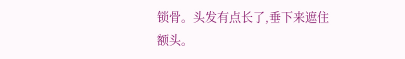锁骨。头发有点长了,垂下来遮住额头。